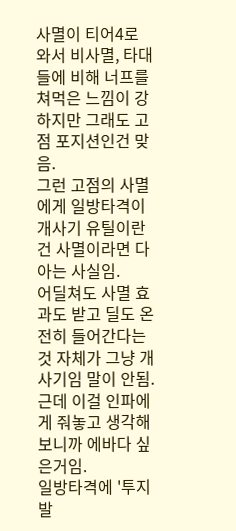사멸이 티어4로 와서 비사멸, 타대들에 비해 너프를 쳐먹은 느낌이 강하지만 그래도 고점 포지션인건 맞음.
그런 고점의 사멸에게 일방타격이 개사기 유틸이란건 사멸이라면 다 아는 사실임.
어딜쳐도 사멸 효과도 받고 딜도 온전히 들어간다는 것 자체가 그냥 개사기임 말이 안됨.
근데 이걸 인파에게 줘놓고 생각해보니까 에바다 싶은거임.
일방타격에 '투지발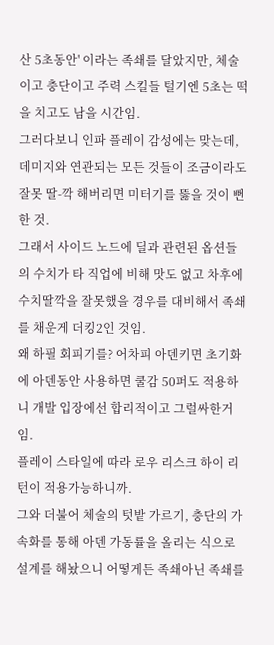산 5초동안' 이라는 족쇄를 달았지만, 체술이고 충단이고 주력 스킬들 털기엔 5초는 떡을 치고도 남을 시간임.
그러다보니 인파 플레이 감성에는 맞는데, 데미지와 연관되는 모든 것들이 조금이라도 잘못 딸-깍 해버리면 미터기를 뚫을 것이 뻔한 것.
그래서 사이드 노드에 딜과 관련된 옵션들의 수치가 타 직업에 비해 맛도 없고 차후에 수치딸깍을 잘못했을 경우를 대비해서 족쇄를 채운게 더킹2인 것임.
왜 하필 회피기를? 어차피 아덴키면 초기화에 아덴동안 사용하면 쿨감 50퍼도 적용하니 개발 입장에선 합리적이고 그럴싸한거임.
플레이 스타일에 따라 로우 리스크 하이 리턴이 적용가능하니까.
그와 더불어 체술의 텃밭 가르기, 충단의 가속화를 통해 아덴 가동률을 올리는 식으로 설계를 해놨으니 어떻게든 족쇄아닌 족쇄를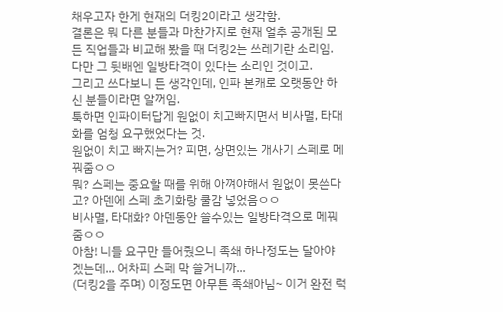채우고자 한게 현재의 더킹2이라고 생각함.
결론은 뭐 다른 분들과 마찬가지로 현재 얼추 공개된 모든 직업들과 비교해 봤을 때 더킹2는 쓰레기란 소리임.
다만 그 뒷배엔 일방타격이 있다는 소리인 것이고.
그리고 쓰다보니 든 생각인데, 인파 본캐로 오랫동안 하신 분들이라면 알꺼임.
툭하면 인파이터답게 원없이 치고빠지면서 비사멸, 타대화를 엄청 요구했었다는 것.
원없이 치고 빠지는거? 피면, 상면있는 개사기 스페로 메꿔줌ㅇㅇ
뭐? 스페는 중요할 때를 위해 아껴야해서 원없이 못쓴다고? 아덴에 스페 초기화랑 쿨감 넣었음ㅇㅇ
비사멸, 타대화? 아덴동안 쓸수있는 일방타격으로 메꿔줌ㅇㅇ
아참! 니들 요구만 들어줬으니 족쇄 하나정도는 달아야 겠는데... 어차피 스페 막 쓸거니까...
(더킹2을 주며) 이정도면 아무튼 족쇄아님~ 이거 완전 럭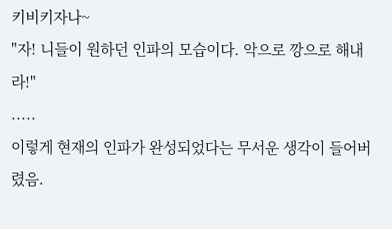키비키자나~
"자! 니들이 원하던 인파의 모습이다. 악으로 깡으로 해내라!"
.....
이렇게 현재의 인파가 완성되었다는 무서운 생각이 들어버렸음.